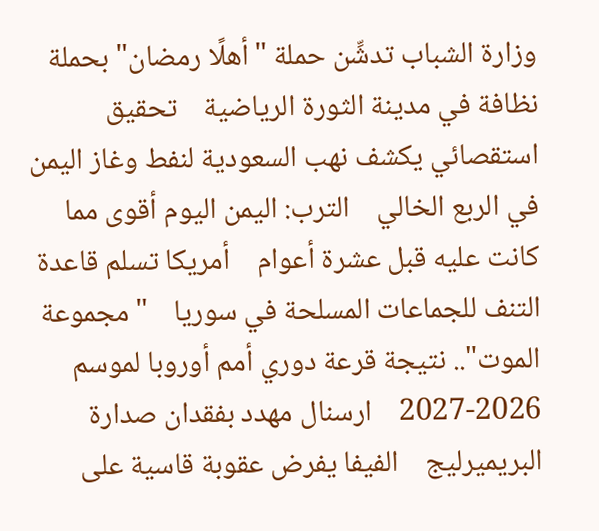وزارة الشباب تدشِّن حملة "أهلًا رمضان" بحملة نظافة في مدينة الثورة الرياضية    تحقيق استقصائي يكشف نهب السعودية لنفط وغاز اليمن في الربع الخالي    الترب: اليمن اليوم أقوى مما كانت عليه قبل عشرة أعوام    أمريكا تسلم قاعدة التنف للجماعات المسلحة في سوريا    "مجموعة الموت".. نتيجة قرعة دوري أمم أوروبا لموسم 2026-2027    ارسنال مهدد بفقدان صدارة البريميرليج    الفيفا يفرض عقوبة قاسية على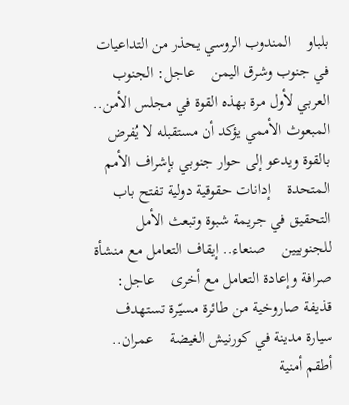بلباو    المندوب الروسي يحذر من التداعيات في جنوب وشرق اليمن    عاجل: الجنوب العربي لأول مرة بهذه القوة في مجلس الأمن.. المبعوث الأممي يؤكد أن مستقبله لا يُفرض بالقوة ويدعو إلى حوار جنوبي بإشراف الأمم المتحدة    إدانات حقوقية دولية تفتح باب التحقيق في جريمة شبوة وتبعث الأمل للجنوبيين    صنعاء.. إيقاف التعامل مع منشأة صرافة وإعادة التعامل مع أخرى    عاجل: قذيفة صاروخية من طائرة مسيّرة تستهدف سيارة مدينة في كورنيش الغيضة    عمران.. أطقم أمنية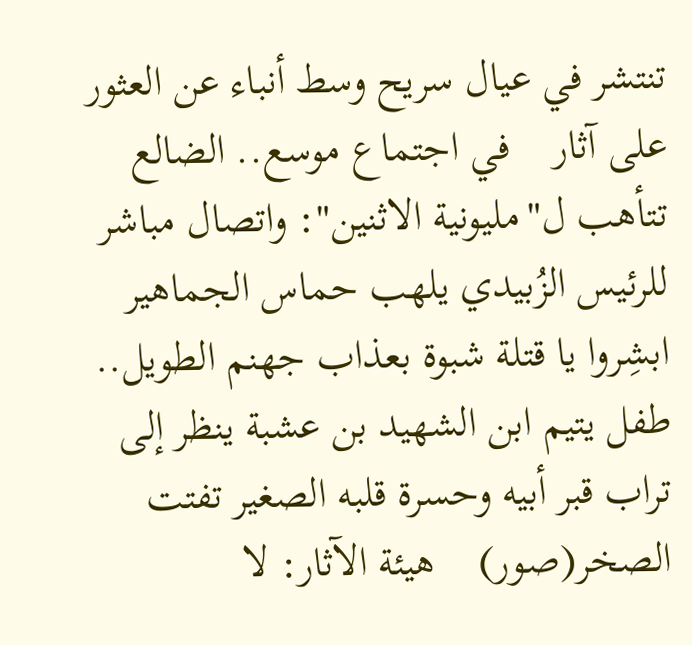تنتشر في عيال سريح وسط أنباء عن العثور على آثار    في اجتماع موسع.. الضالع تتأهب ل"مليونية الاثنين": واتصال مباشر للرئيس الزُبيدي يلهب حماس الجماهير    ابشِروا يا قتلة شبوة بعذاب جهنم الطويل.. طفل يتيم ابن الشهيد بن عشبة ينظر إلى تراب قبر أبيه وحسرة قلبه الصغير تفتت الصخر(صور)    هيئة الآثار: لا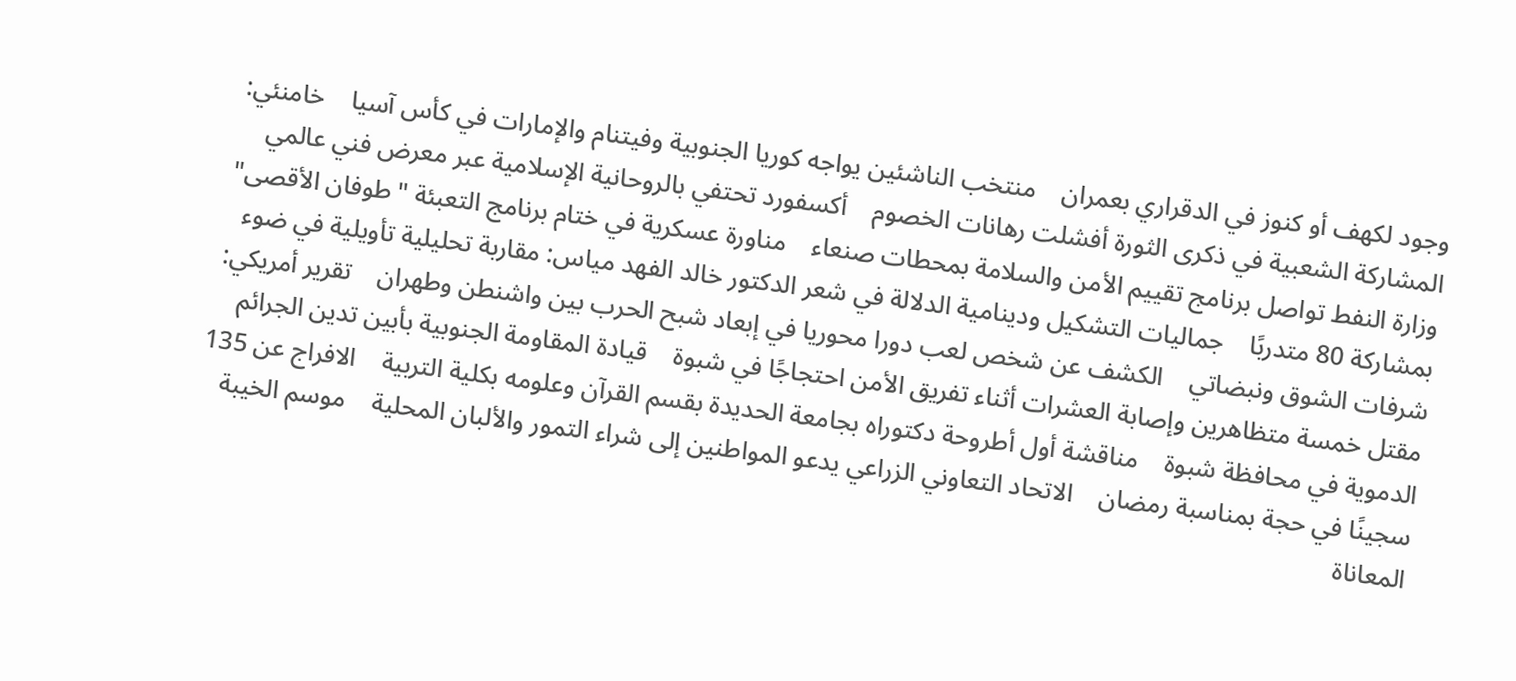وجود لكهف أو كنوز في الدقراري بعمران    منتخب الناشئين يواجه كوريا الجنوبية وفيتنام والإمارات في كأس آسيا    خامنئي: المشاركة الشعبية في ذكرى الثورة أفشلت رهانات الخصوم    أكسفورد تحتفي بالروحانية الإسلامية عبر معرض فني عالمي    وزارة النفط تواصل برنامج تقييم الأمن والسلامة بمحطات صنعاء    مناورة عسكرية في ختام برنامج التعبئة "طوفان الأقصى" بمشاركة 80 متدربًا    جماليات التشكيل ودينامية الدلالة في شعر الدكتور خالد الفهد مياس: مقاربة تحليلية تأويلية في ضوء شرفات الشوق ونبضاتي    الكشف عن شخص لعب دورا محوريا في إبعاد شبح الحرب بين واشنطن وطهران    تقرير أمريكي: مقتل خمسة متظاهرين وإصابة العشرات أثناء تفريق الأمن احتجاجًا في شبوة    قيادة المقاومة الجنوبية بأبين تدين الجرائم الدموية في محافظة شبوة    مناقشة أول أطروحة دكتوراه بجامعة الحديدة بقسم القرآن وعلومه بكلية التربية    الافراج عن 135 سجينًا في حجة بمناسبة رمضان    الاتحاد التعاوني الزراعي يدعو المواطنين إلى شراء التمور والألبان المحلية    موسم الخيبة    المعاناة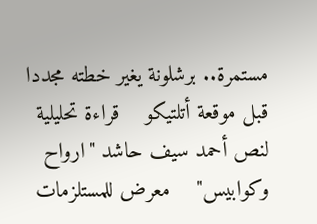مستمرة.. برشلونة يغير خطته مجددا قبل موقعة أتلتيكو    قراءة تحليلية لنص أحمد سيف حاشد "ارواح وكوابيس"    معرض للمستلزمات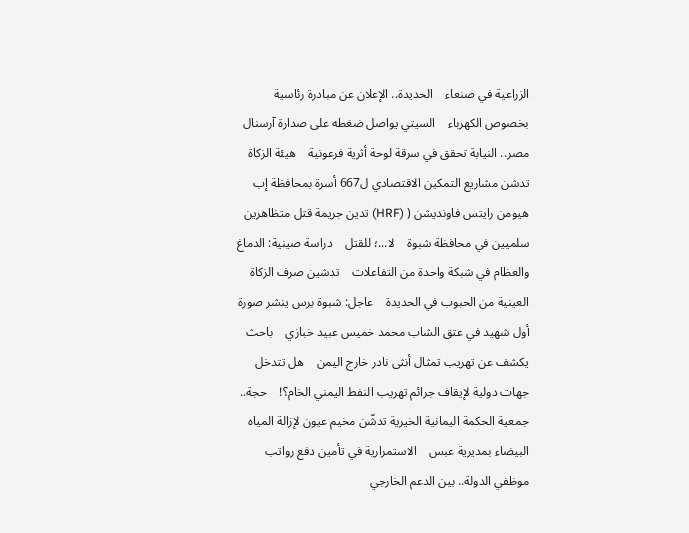الزراعية في صنعاء    الحديدة.. الإعلان عن مبادرة رئاسية بخصوص الكهرباء    السيتي يواصل ضغطه على صدارة آرسنال    مصر.. النيابة تحقق في سرقة لوحة أثرية فرعونية    هيئة الزكاة تدشن مشاريع التمكين الاقتصادي ل667 أسرة بمحافظة إب    هيومن رايتس فاونديشن ( (HRF) تدين جريمة قتل متظاهرين سلميين في محافظة شبوة    لا...؛ للقتل    دراسة صينية: الدماغ والعظام في شبكة واحدة من التفاعلات    تدشين صرف الزكاة العينية من الحبوب في الحديدة    عاجل: شبوة برس ينشر صورة أول شهيد في عتق الشاب محمد خميس عبيد خبازي    باحث يكشف عن تهريب تمثال أنثى نادر خارج اليمن    هل تتدخل جهات دولية لإيقاف جرائم تهريب النفط اليمني الخام؟!    حجة.. جمعية الحكمة اليمانية الخيرية تدشّن مخيم عيون لإزالة المياه البيضاء بمديرية عبس    الاستمرارية في تأمين دفع رواتب موظفي الدولة.. بين الدعم الخارجي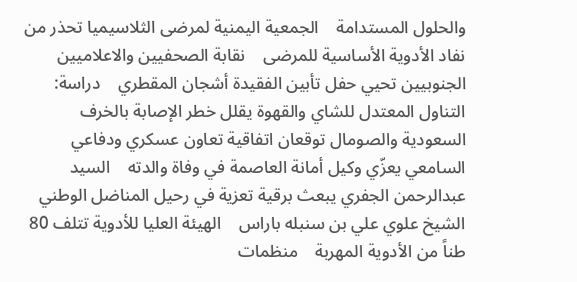والحلول المستدامة    الجمعية اليمنية لمرضى الثلاسيميا تحذر من نفاد الأدوية الأساسية للمرضى    نقابة الصحفيين والاعلاميين الجنوبيين تحيي حفل تأبين الفقيدة أشجان المقطري    دراسة: التناول المعتدل للشاي والقهوة يقلل خطر الإصابة بالخرف    السعودية والصومال توقعان اتفاقية تعاون عسكري ودفاعي    السامعي يعزّي وكيل أمانة العاصمة في وفاة والدته    السيد عبدالرحمن الجفري يبعث برقية تعزية في رحيل المناضل الوطني الشيخ علوي علي بن سنبله باراس    الهيئة العليا للأدوية تتلف 80 طناً من الأدوية المهربة    منظمات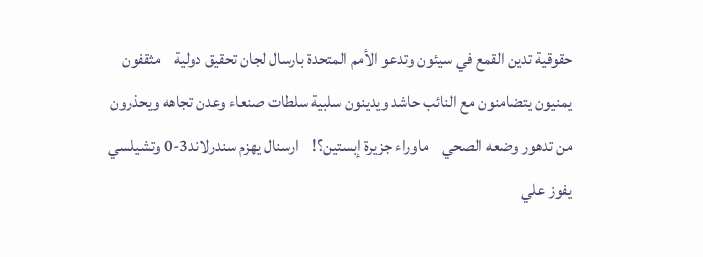حقوقية تدين القمع في سيئون وتدعو الأمم المتحدة بارسال لجان تحقيق دولية    مثقفون يمنيون يتضامنون مع النائب حاشد ويدينون سلبية سلطات صنعاء وعدن تجاهه ويحذرون من تدهور وضعه الصحي    ماوراء جزيرة إبستين؟!    ارسنال يهزم سندرلاند3-0 وتشيلسي يفوز علي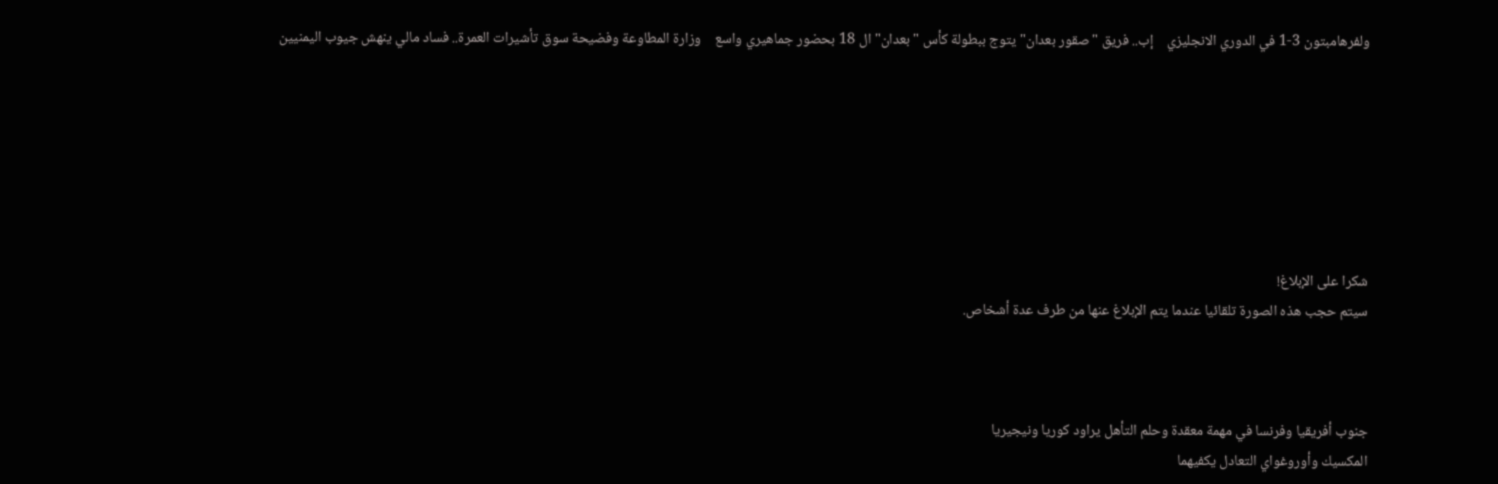ولفرهامبتون 3-1 في الدوري الانجليزي    إب.. فريق "صقور بعدان" يتوج ببطولة كأس "بعدان" ال 18 بحضور جماهيري واسع    وزارة المطاوعة وفضيحة سوق تأشيرات العمرة.. فساد مالي ينهش جيوب اليمنيين







شكرا على الإبلاغ!
سيتم حجب هذه الصورة تلقائيا عندما يتم الإبلاغ عنها من طرف عدة أشخاص.



جنوب أفريقيا وفرنسا في مهمة معقدة وحلم التأهل يراود كوريا ونيجيريا
المكسيك وأوروغواي التعادل يكفيهما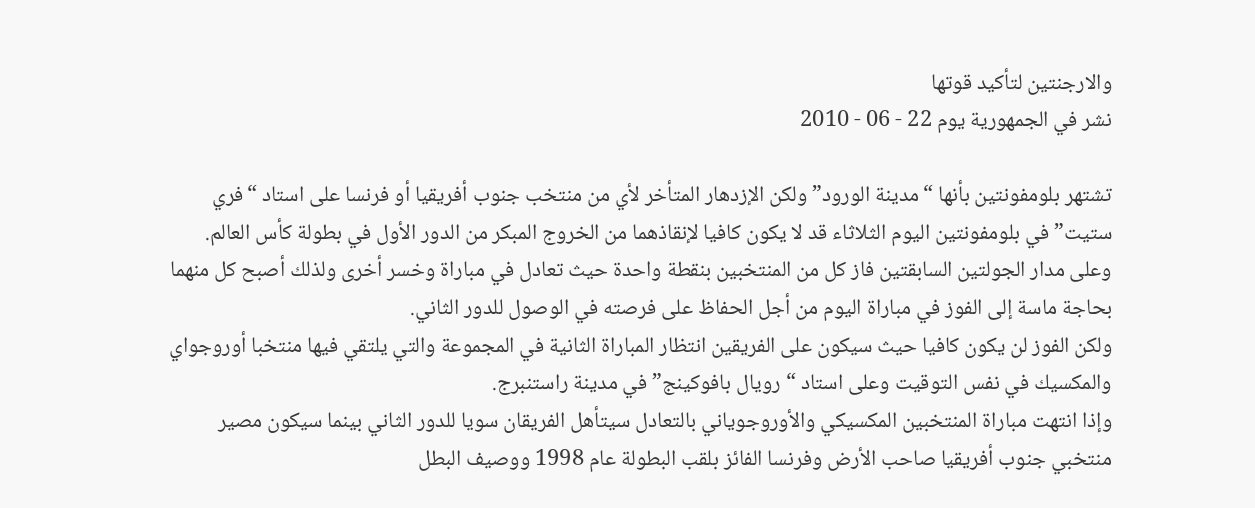والارجنتين لتأكيد قوتها
نشر في الجمهورية يوم 22 - 06 - 2010

تشتهر بلومفونتين بأنها “مدينة الورود” ولكن الإزدهار المتأخر لأي من منتخب جنوب أفريقيا أو فرنسا على استاد “فري ستيت” في بلومفونتين اليوم الثلاثاء قد لا يكون كافيا لإنقاذهما من الخروج المبكر من الدور الأول في بطولة كأس العالم.
وعلى مدار الجولتين السابقتين فاز كل من المنتخبين بنقطة واحدة حيث تعادل في مباراة وخسر أخرى ولذلك أصبح كل منهما بحاجة ماسة إلى الفوز في مباراة اليوم من أجل الحفاظ على فرصته في الوصول للدور الثاني.
ولكن الفوز لن يكون كافيا حيث سيكون على الفريقين انتظار المباراة الثانية في المجموعة والتي يلتقي فيها منتخبا أوروجواي والمكسيك في نفس التوقيت وعلى استاد “رويال بافوكينج” في مدينة راستنبرج.
وإذا انتهت مباراة المنتخبين المكسيكي والأوروجوياني بالتعادل سيتأهل الفريقان سويا للدور الثاني بينما سيكون مصير منتخبي جنوب أفريقيا صاحب الأرض وفرنسا الفائز بلقب البطولة عام 1998 ووصيف البطل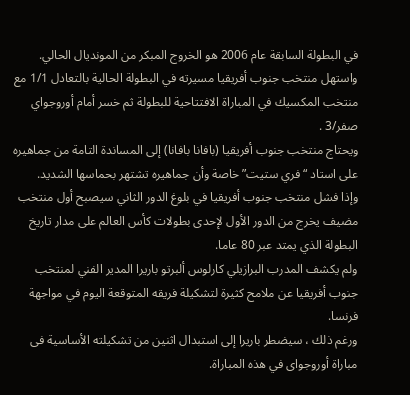في البطولة السابقة عام 2006 هو الخروج المبكر من المونديال الحالي.
واستهل منتخب جنوب أفريقيا مسيرته في البطولة الحالية بالتعادل 1/1 مع منتخب المكسيك في المباراة الافتتاحية للبطولة ثم خسر أمام أوروجواي صفر/3 .
ويحتاج منتخب جنوب أفريقيا (بافانا بافانا) إلى المساندة التامة من جماهيره على استاد “فري ستيت” خاصة وأن جماهيره تشتهر بحماسها الشديد.
وإذا فشل منتخب جنوب أفريقيا في بلوغ الدور الثاني سيصبح أول منتخب مضيف يخرج من الدور الأول لإحدى بطولات كأس العالم على مدار تاريخ البطولة الذي يمتد عبر 80 عاما.
ولم يكشف المدرب البرازيلي كارلوس ألبرتو باريرا المدير الفني لمنتخب جنوب أفريقيا عن ملامح كثيرة لتشكيلة فريقه المتوقعة اليوم في مواجهة فرنسا.
ورغم ذلك ، سيضطر باريرا إلى استبدال اثنين من تشكيلته الأساسية فى مباراة أوروجواى في هذه المباراة.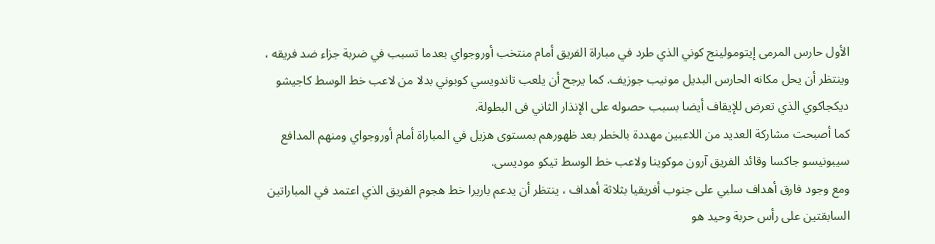الأول حارس المرمى إيتومولينج كوني الذي طرد في مباراة الفريق أمام منتخب أوروجواي بعدما تسبب في ضربة جزاء ضد فريقه ، وينتظر أن يحل مكانه الحارس البديل مونيب جوزيف. كما يرجح أن يلعب تاندويسي كوبوني بدلا من لاعب خط الوسط كاجيشو ديكجاكوي الذي تعرض للإيقاف أيضا بسبب حصوله على الإنذار الثاني فى البطولة.
كما أصبحت مشاركة العديد من اللاعبين مهددة بالخطر بعد ظهورهم بمستوى هزيل في المباراة أمام أوروجواي ومنهم المدافع سيبونيسو جاكسا وقائد الفريق آرون موكوينا ولاعب خط الوسط تيكو موديسى.
ومع وجود فارق أهداف سلبي على جنوب أفريقيا بثلاثة أهداف ، ينتظر أن يدعم باريرا خط هجوم الفريق الذي اعتمد في المباراتين السابقتين على رأس حربة وحيد هو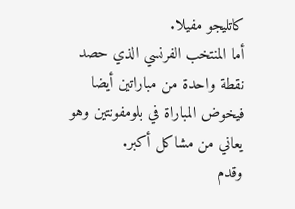كاتليجو مفيلا.
أما المنتخب الفرنسي الذي حصد نقطة واحدة من مباراتين أيضا فيخوض المباراة في بلومفونتين وهو يعاني من مشاكل أكبر.
وقدم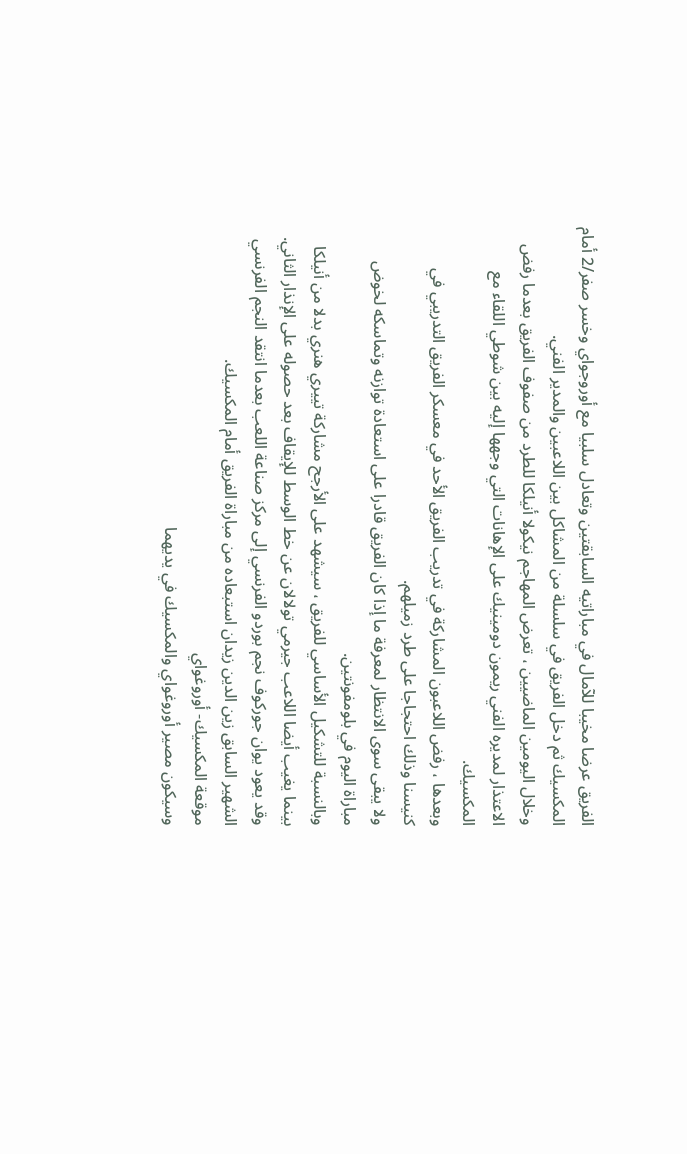الفريق عرضا مخيبا للآمال في مباراتيه السابقتين وتعادل سلبيا مع أوروجواي وخسر صفر/2 أمام المكسيك ثم دخل الفريق في سلسلة من المشاكل بين اللاعبين والمدير الفني.
وخلال اليومين الماضيين ، تعرض المهاجم نيكولا أنيلكا للطرد من صفوف الفريق بعدما رفض الاعتذار لمديره الفني ريمون دومينيك على الإهانات التي وجهها إليه بين شوطي اللقاء مع المكسيك.
وبعدها ، رفض اللاعبون المشاركة في تدريب الفريق الأحد في معسكر الفريق التدريبي في كنيسنا وذلك احتجاجا على طرد زميلهم.
ولا يبقى سوى الانتظار لمعرفة ما إذا كان الفريق قادرا على استعادة توازنه وتماسكه لخوض مباراة اليوم في بلومفونتين.
وبالنسبة للتشكيل الأساسي للفريق ، سيشهد على الأرجح مشاركة تييري هنري بدلا من أنيلكا بينما يغيب أيضا اللاعب جيرمي تولالان عن خط الوسط للإيقاف بعد حصوله على الإنذار الثاني.
وقد يعود يوان جوركوف نجم بوردو الفرنسي إلى مركز صناعة اللعب بعدما انتقد النجم الفرنسي الشهير السابق زين الدين زيدان استبعاده من مباراة الفريق أمام المكسيك.
موقعة المكسيك- أوروغواي
وسيكون مصير أوروغواي والمكسيك في يديهما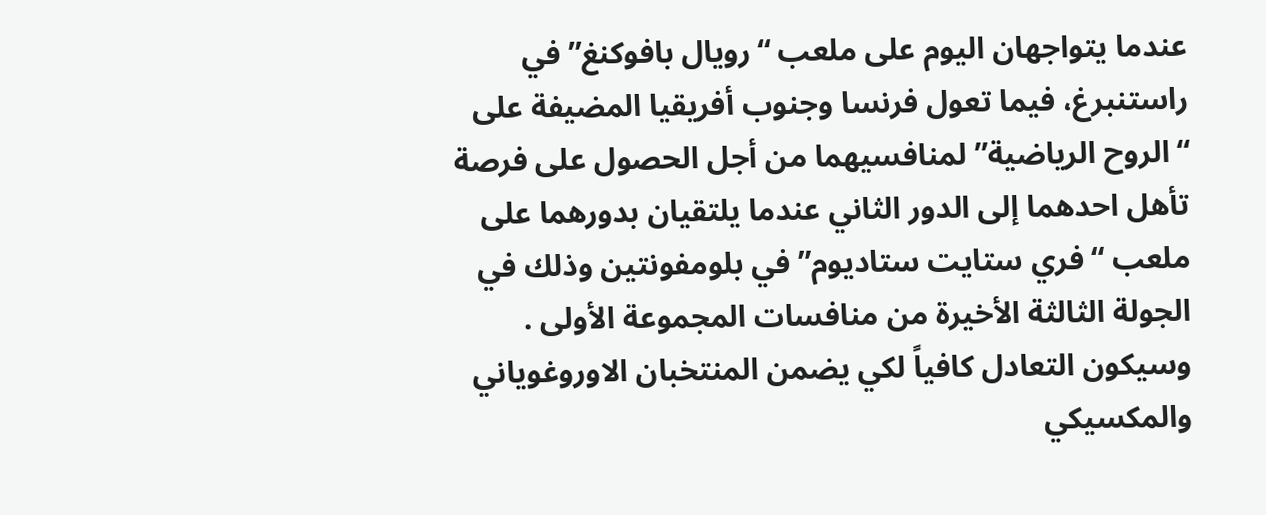عندما يتواجهان اليوم على ملعب “رويال بافوكنغ” في راستنبرغ، فيما تعول فرنسا وجنوب أفريقيا المضيفة على “الروح الرياضية” لمنافسيهما من أجل الحصول على فرصة تأهل احدهما إلى الدور الثاني عندما يلتقيان بدورهما على ملعب “فري ستايت ستاديوم” في بلومفونتين وذلك في الجولة الثالثة الأخيرة من منافسات المجموعة الأولى .
وسيكون التعادل كافياً لكي يضمن المنتخبان الاوروغوياني والمكسيكي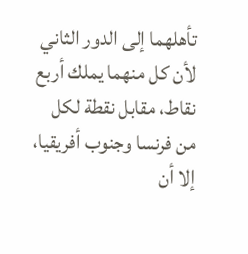تأهلهما إلى الدور الثاني لأن كل منهما يملك أربع نقاط، مقابل نقطة لكل من فرنسا وجنوب أفريقيا، إلا أن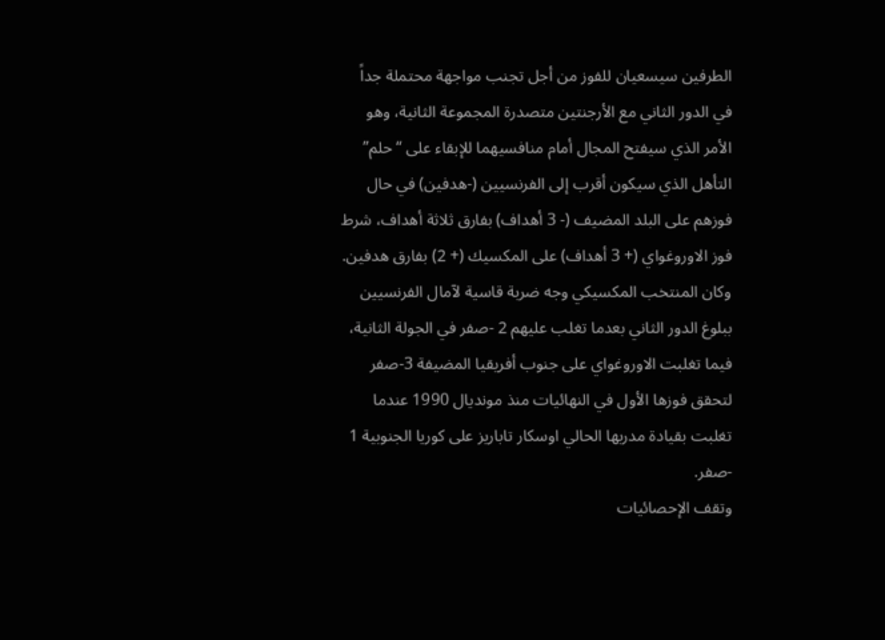الطرفين سيسعيان للفوز من أجل تجنب مواجهة محتملة جداً في الدور الثاني مع الأرجنتين متصدرة المجموعة الثانية، وهو الأمر الذي سيفتح المجال أمام منافسيهما للإبقاء على “حلم” التأهل الذي سيكون أقرب إلى الفرنسيين (-هدفين) في حال فوزهم على البلد المضيف (- 3 أهداف) بفارق ثلاثة أهداف، شرط فوز الاوروغواي (+ 3 أهداف) على المكسيك (+ 2) بفارق هدفين.
وكان المنتخب المكسيكي وجه ضربة قاسية لآمال الفرنسيين ببلوغ الدور الثاني بعدما تغلب عليهم 2 -صفر في الجولة الثانية، فيما تغلبت الاوروغواي على جنوب أفريقيا المضيفة 3-صفر لتحقق فوزها الأول في النهائيات منذ مونديال 1990 عندما تغلبت بقيادة مدربها الحالي اوسكار تاباريز على كوريا الجنوبية 1 -صفر.
وتقف الإحصائيات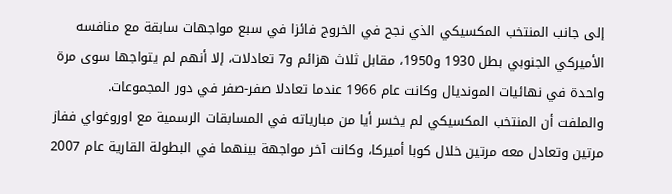إلى جانب المنتخب المكسيكي الذي نجح في الخروج فائزا في سبع مواجهات سابقة مع منافسه الأميركي الجنوبي بطل 1930 و1950، مقابل ثلاث هزائم و7 تعادلات، إلا أنهم لم يتواجها سوى مرة واحدة في نهائيات المونديال وكانت عام 1966 عندما تعادلا صفر-صفر في دور المجموعات.
والملفت أن المنتخب المكسيكي لم يخسر أيا من مبارياته في المسابقات الرسمية مع اوروغواي ففاز مرتين وتعادل معه مرتين خلال كوبا أميركا، وكانت آخر مواجهة بينهما في البطولة القارية عام 2007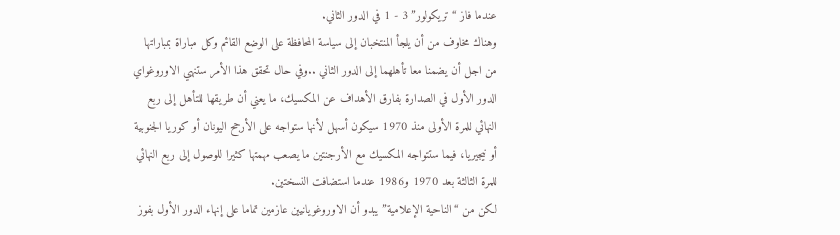عندما فاز “تريكولور” 3 - 1 في الدور الثاني.
وهناك مخاوف من أن يلجأ المنتخبان إلى سياسة المحافظة على الوضع القائم وكل مباراة بمباراتها من اجل أن يضمنا معا تأهلهما إلى الدور الثاني ..وفي حال تحقق هذا الأمر ستنهي الاوروغواي الدور الأول في الصدارة بفارق الأهداف عن المكسيك، ما يعني أن طريقها للتأهل إلى ربع النهائي للمرة الأولى منذ 1970 سيكون أسهل لأنها ستواجه على الأرجح اليونان أو كوريا الجنوبية أو نيجيريا، فيما ستتواجه المكسيك مع الأرجنتين ما يصعب مهمتها كثيرا للوصول إلى ربع النهائي للمرة الثالثة بعد 1970 و1986 عندما استضافت النسختين.
لكن من “الناحية الإعلامية” يبدو أن الاوروغويانيين عازمين تماما على إنهاء الدور الأول بفوز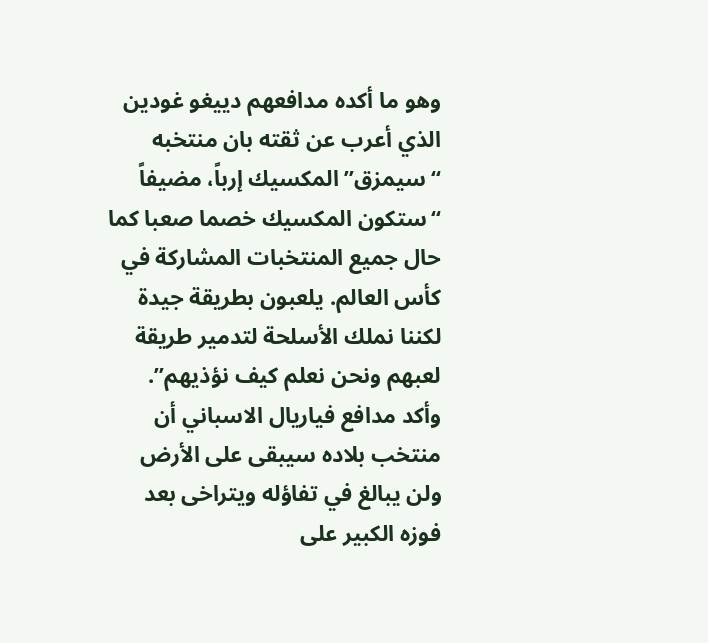وهو ما أكده مدافعهم دييغو غودين الذي أعرب عن ثقته بان منتخبه “سيمزق” المكسيك إرباً، مضيفاً “ستكون المكسيك خصما صعبا كما حال جميع المنتخبات المشاركة في كأس العالم. يلعبون بطريقة جيدة لكننا نملك الأسلحة لتدمير طريقة لعبهم ونحن نعلم كيف نؤذيهم”.
وأكد مدافع فياريال الاسباني أن منتخب بلاده سيبقى على الأرض ولن يبالغ في تفاؤله ويتراخى بعد فوزه الكبير على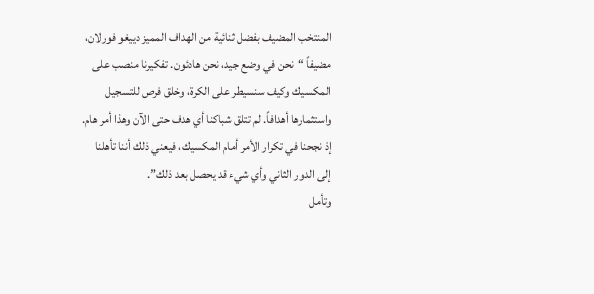المنتخب المضيف بفضل ثنائية من الهداف المميز دييغو فورلان، مضيفاً “نحن في وضع جيد، نحن هادئون. تفكيرنا منصب على المكسيك وكيف سنسيطر على الكرة، وخلق فرص للتسجيل واستثمارها أهدافاً. لم تتلق شباكنا أي هدف حتى الآن وهذا أمر هام. إذ نجحنا في تكرار الأمر أمام المكسيك، فيعني ذلك أننا تأهلنا إلى الدور الثاني وأي شيء قد يحصل بعد ذلك”.
وتأمل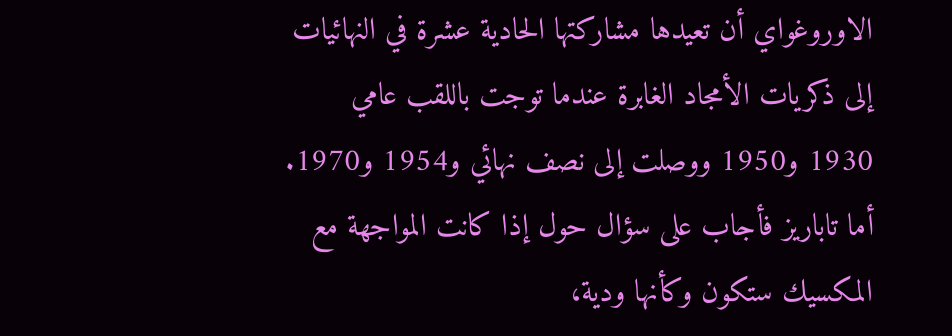الاوروغواي أن تعيدها مشاركتها الحادية عشرة في النهائيات إلى ذكريات الأمجاد الغابرة عندما توجت باللقب عامي 1930 و1950 ووصلت إلى نصف نهائي و1954 و1970.
أما تاباريز فأجاب على سؤال حول إذا كانت المواجهة مع المكسيك ستكون وكأنها ودية،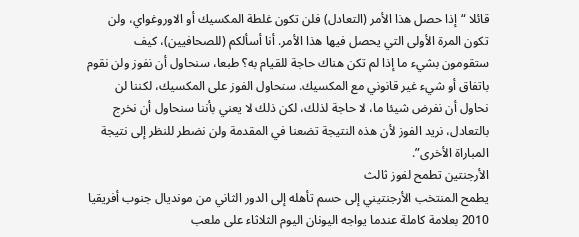قائلا “إذا حصل هذا الأمر (التعادل) فلن تكون غلطة المكسيك أو الاوروغواي، ولن تكون المرة الأولى التي يحصل فيها هذا الأمر. أنا أسألكم (للصحافيين)، كيف ستقومون بشيء ما إذا لم تكن هناك حاجة للقيام به؟ طبعا، سنحاول أن نفوز ولن نقوم باتفاق أو شيء غير قانوني مع المكسيك. سنحاول الفوز على المكسيك، لكننا لن نحاول أن نفرض شيئا ما، لا حاجة لذلك، لكن ذلك لا يعني بأننا سنحاول أن نخرج بالتعادل، نريد الفوز لأن هذه النتيجة تضعنا في المقدمة ولن نضطر للنظر إلى نتيجة المباراة الأخرى”.
الأرجنتين تطمح لفوز ثالث
يطمح المنتخب الأرجنتيني إلى حسم تأهله إلى الدور الثاني من مونديال جنوب أفريقيا 2010 بعلامة كاملة عندما يواجه اليونان اليوم الثلاثاء على ملعب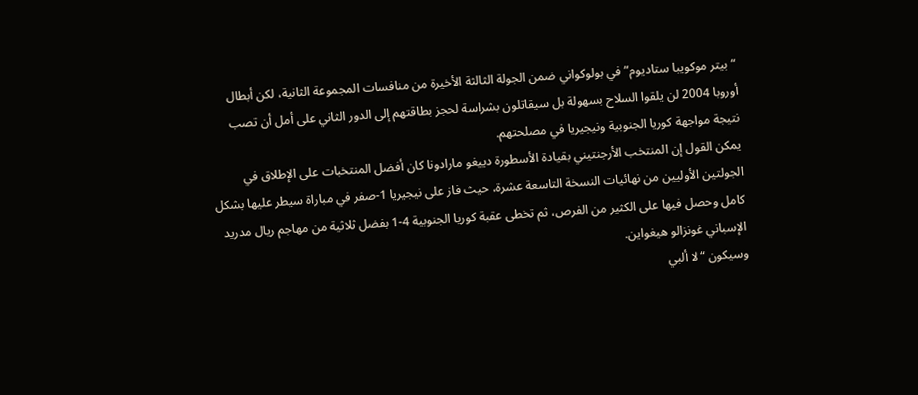“بيتر موكويبا ستاديوم” في بولوكواني ضمن الجولة الثالثة الأخيرة من منافسات المجموعة الثانية، لكن أبطال أوروبا 2004 لن يلقوا السلاح بسهولة بل سيقاتلون بشراسة لحجز بطاقتهم إلى الدور الثاني على أمل أن تصب نتيجة مواجهة كوريا الجنوبية ونيجيريا في مصلحتهم.
يمكن القول إن المنتخب الأرجنتيني بقيادة الأسطورة دييغو مارادونا كان أفضل المنتخبات على الإطلاق في الجولتين الأوليين من نهائيات النسخة التاسعة عشرة، حيث فاز على نيجيريا 1-صفر في مباراة سيطر عليها بشكل كامل وحصل فيها على الكثير من الفرص، ثم تخطى عقبة كوريا الجنوبية 4-1 بفضل ثلاثية من مهاجم ريال مدريد الإسباني غونزالو هيغواين.
وسيكون “لا ألبي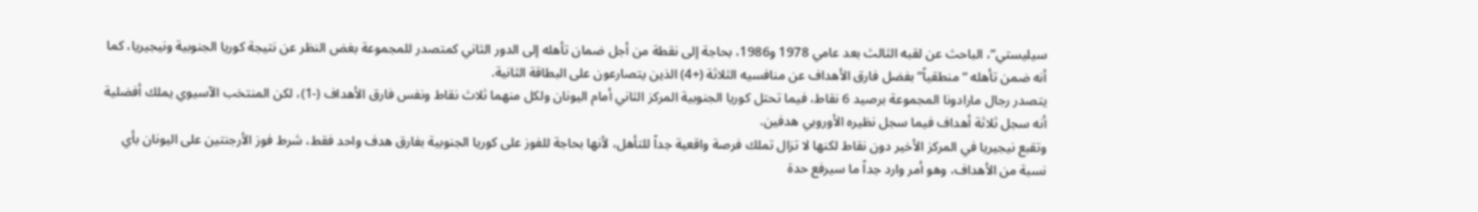سيليستي”، الباحث عن لقبه الثالث بعد عامي 1978 و1986، بحاجة إلى نقطة من أجل ضمان تأهله إلى الدور الثاني كمتصدر للمجموعة بغض النظر عن نتيجة كوريا الجنوبية ونيجيريا، كما أنه ضمن تأهله “منطقياً” بفضل فارق الأهداف عن منافسيه الثلاثة (+4) الذين يتصارعون على البطاقة الثانية.
يتصدر رجال مارادونا المجموعة برصيد 6 نقاط، فيما تحتل كوريا الجنوبية المركز الثاني أمام اليونان ولكل منهما ثلاث نقاط ونفس فارق الأهداف (-1)، لكن المنتخب الآسيوي يملك أفضلية أنه سجل ثلاثة أهداف فيما سجل نظيره الأوروبي هدفين.
وتقبع نيجيريا في المركز الأخير دون نقاط لكنها لا تزال تملك فرصة واقعية جداً للتأهل، لأنها بحاجة للفوز على كوريا الجنوبية بفارق هدف واحد فقط، شرط فوز الأرجنتين على اليونان بأي نسبة من الأهداف، وهو أمر وارد جداً ما سيرفع حدة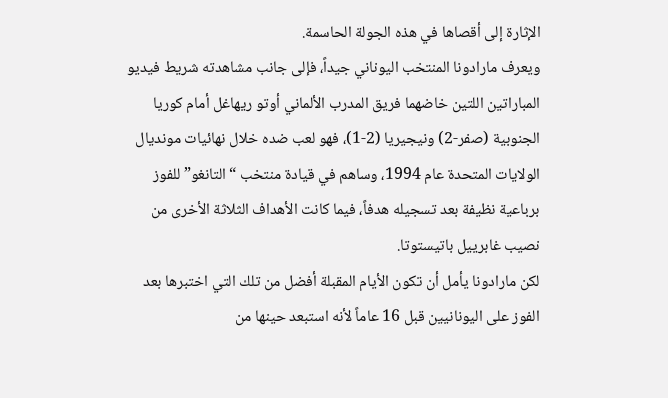الإثارة إلى أقصاها في هذه الجولة الحاسمة.
ويعرف مارادونا المنتخب اليوناني جيداً، فإلى جانب مشاهدته شريط فيديو المباراتين اللتين خاضهما فريق المدرب الألماني أوتو ريهاغل أمام كوريا الجنوبية (صفر-2) ونيجيريا (2-1)، فهو لعب ضده خلال نهائيات مونديال الولايات المتحدة عام 1994، وساهم في قيادة منتخب “التانغو” للفوز برباعية نظيفة بعد تسجيله هدفاً، فيما كانت الأهداف الثلاثة الأخرى من نصيب غابرييل باتيستوتا.
لكن مارادونا يأمل أن تكون الأيام المقبلة أفضل من تلك التي اختبرها بعد الفوز على اليونانيين قبل 16 عاماً لأنه استبعد حينها من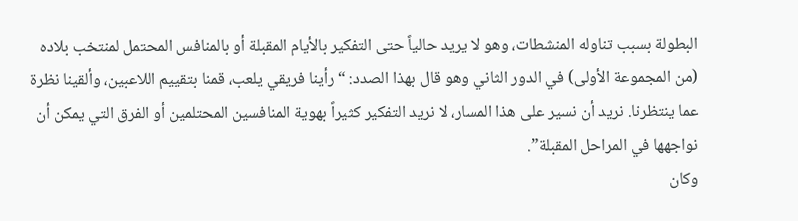البطولة بسبب تناوله المنشطات، وهو لا يريد حالياً حتى التفكير بالأيام المقبلة أو بالمنافس المحتمل لمنتخب بلاده (من المجموعة الأولى) في الدور الثاني وهو قال بهذا الصدد: “رأينا فريقي يلعب، قمنا بتقييم اللاعبين، وألقينا نظرة عما ينتظرنا. نريد أن نسير على هذا المسار، لا نريد التفكير كثيراً بهوية المنافسين المحتلمين أو الفرق التي يمكن أن نواجهها في المراحل المقبلة”.
وكان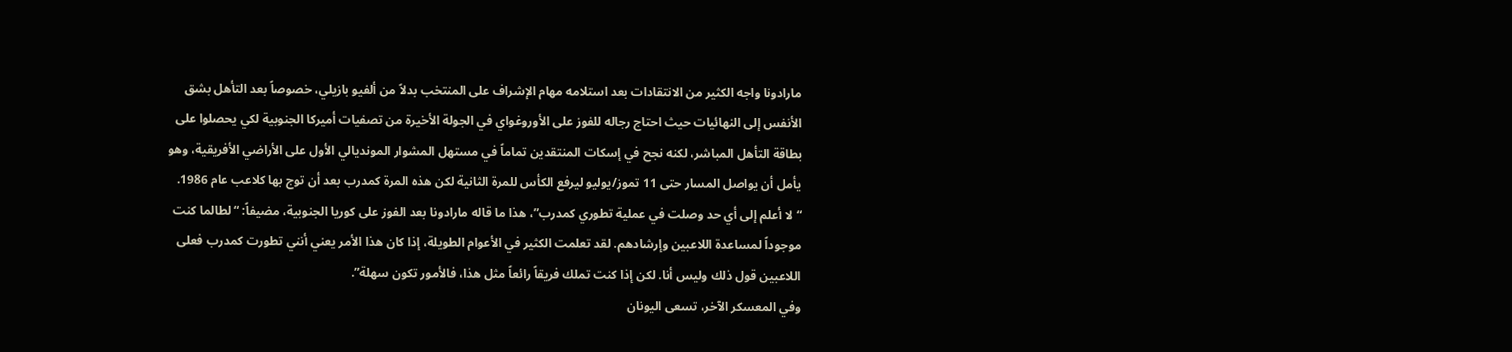مارادونا واجه الكثير من الانتقادات بعد استلامه مهام الإشراف على المنتخب بدلاً من ألفيو بازيلي، خصوصاً بعد التأهل بشق الأنفس إلى النهائيات حيث احتاج رجاله للفوز على الأوروغواي في الجولة الأخيرة من تصفيات أميركا الجنوبية لكي يحصلوا على بطاقة التأهل المباشر، لكنه نجح في إسكات المنتقدين تماماً في مستهل المشوار المونديالي الأول على الأراضي الأفريقية، وهو يأمل أن يواصل المسار حتى 11 تموز/يوليو ليرفع الكأس للمرة الثانية لكن هذه المرة كمدرب بعد أن توج بها كلاعب عام 1986.
“لا أعلم إلى أي حد وصلت في عملية تطوري كمدرب”، هذا ما قاله مارادونا بعد الفوز على كوريا الجنوبية، مضيفاً: “لطالما كنت موجوداً لمساعدة اللاعبين وإرشادهم. لقد تعلمت الكثير في الأعوام الطويلة، إذا كان هذا الأمر يعني أنني تطورت كمدرب فعلى اللاعبين قول ذلك وليس أنا. لكن إذا كنت تملك فريقاً رائعاً مثل هذا، فالأمور تكون سهلة”.
وفي المعسكر الآخر، تسعى اليونان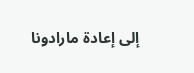إلى إعادة مارادونا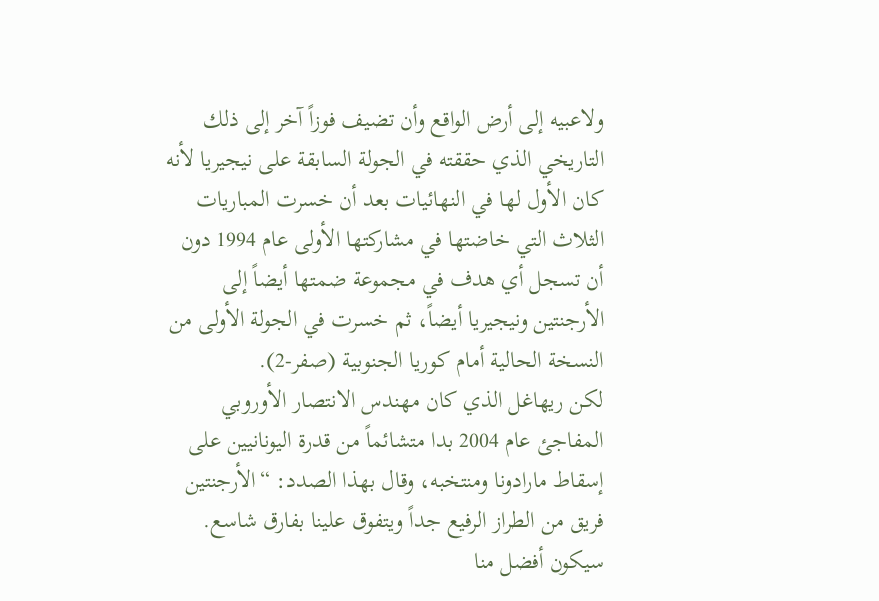ولاعبيه إلى أرض الواقع وأن تضيف فوزاً آخر إلى ذلك التاريخي الذي حققته في الجولة السابقة على نيجيريا لأنه كان الأول لها في النهائيات بعد أن خسرت المباريات الثلاث التي خاضتها في مشاركتها الأولى عام 1994 دون أن تسجل أي هدف في مجموعة ضمتها أيضاً إلى الأرجنتين ونيجيريا أيضاً، ثم خسرت في الجولة الأولى من النسخة الحالية أمام كوريا الجنوبية (صفر-2).
لكن ريهاغل الذي كان مهندس الانتصار الأوروبي المفاجئ عام 2004 بدا متشائماً من قدرة اليونانيين على إسقاط مارادونا ومنتخبه، وقال بهذا الصدد: “الأرجنتين فريق من الطراز الرفيع جداً ويتفوق علينا بفارق شاسع. سيكون أفضل منا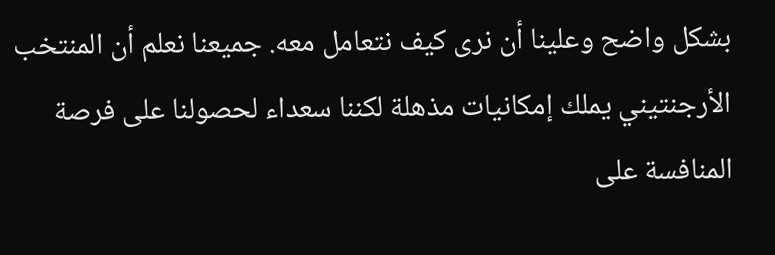بشكل واضح وعلينا أن نرى كيف نتعامل معه. جميعنا نعلم أن المنتخب الأرجنتيني يملك إمكانيات مذهلة لكننا سعداء لحصولنا على فرصة المنافسة على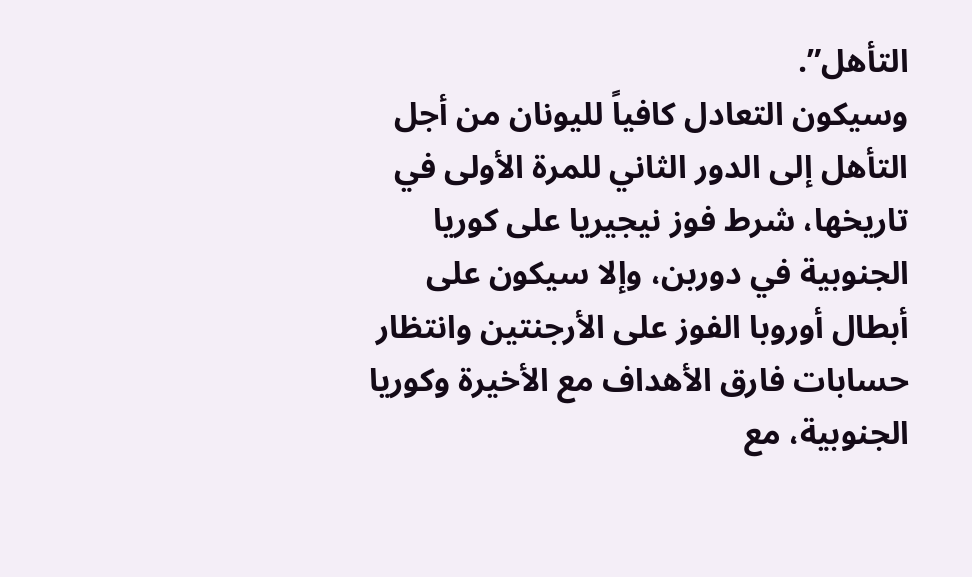التأهل”.
وسيكون التعادل كافياً لليونان من أجل التأهل إلى الدور الثاني للمرة الأولى في تاريخها، شرط فوز نيجيريا على كوريا الجنوبية في دوربن، وإلا سيكون على أبطال أوروبا الفوز على الأرجنتين وانتظار حسابات فارق الأهداف مع الأخيرة وكوريا الجنوبية، مع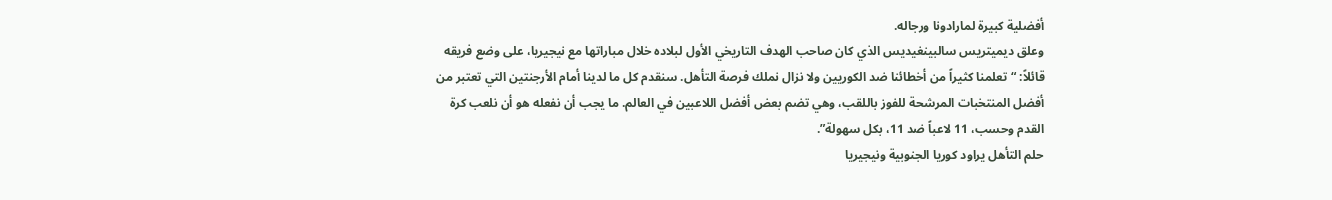أفضلية كبيرة لمارادونا ورجاله.
وعلق ديميتريس سالبينغيديس الذي كان صاحب الهدف التاريخي الأول لبلاده خلال مباراتها مع نيجيريا، على وضع فريقه قائلاً: “تعلمنا كثيراً من أخطائنا ضد الكوريين ولا نزال نملك فرصة التأهل. سنقدم كل ما لدينا أمام الأرجنتين التي تعتبر من أفضل المنتخبات المرشحة للفوز باللقب، وهي تضم بعض أفضل اللاعبين في العالم. ما يجب أن نفعله هو أن نلعب كرة القدم وحسب، 11 لاعباً ضد 11، بكل سهولة”.
حلم التأهل يراود كوريا الجنوبية ونيجيريا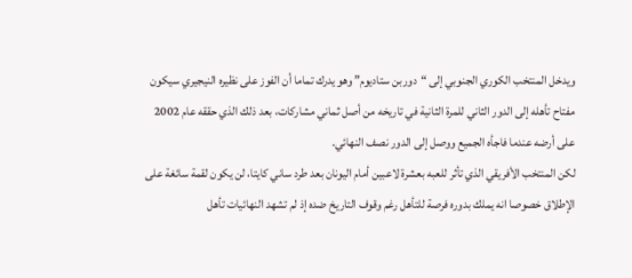ويدخل المنتخب الكوري الجنوبي إلى “دوربن ستاديوم” وهو يدرك تماما أن الفوز على نظيره النيجيري سيكون مفتاح تأهله إلى الدور الثاني للمرة الثانية في تاريخه من أصل ثماني مشاركات، بعد ذلك الذي حققه عام 2002 على أرضه عندما فاجأه الجميع ووصل إلى الدور نصف النهائي.
لكن المنتخب الأفريقي الذي تأثر للعبه بعشرة لاعبين أمام اليونان بعد طرد ساني كايتا، لن يكون لقمة سائغة على الإطلاق خصوصا انه يملك بدوره فرصة للتأهل رغم وقوف التاريخ ضده إذ لم تشهد النهائيات تأهل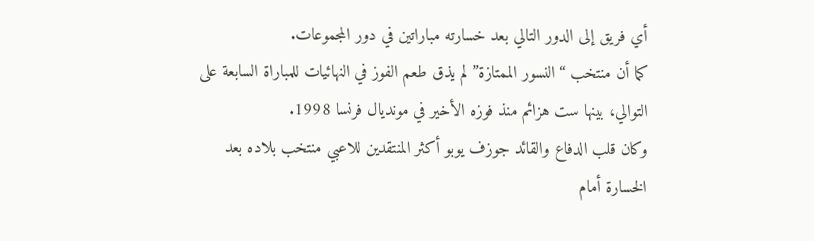أي فريق إلى الدور التالي بعد خسارته مباراتين في دور المجموعات.
كما أن منتخب “النسور الممتازة” لم يذق طعم الفوز في النهائيات للمباراة السابعة على التوالي، بينها ست هزائم منذ فوزه الأخير في مونديال فرنسا 1998.
وكان قلب الدفاع والقائد جوزف يوبو أكثر المنتقدين للاعبي منتخب بلاده بعد الخسارة أمام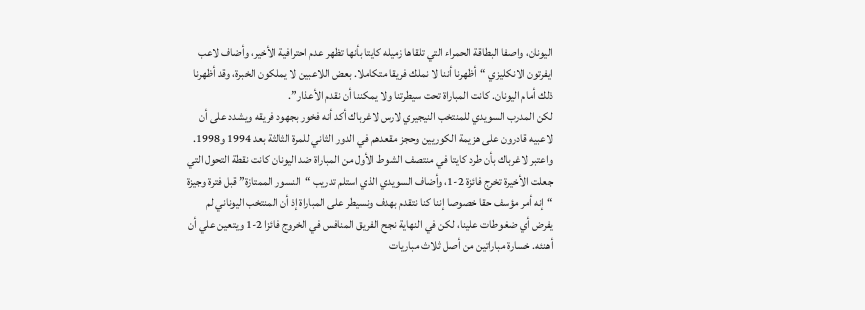اليونان، واصفا البطاقة الحمراء التي تلقاها زميله كايتا بأنها تظهر عدم احترافية الأخير، وأضاف لاعب ايفرتون الانكليزي “أظهرنا أننا لا نملك فريقا متكاملا. بعض اللاعبين لا يملكون الخبرة، وقد أظهرنا ذلك أمام اليونان. كانت المباراة تحت سيطرتنا ولا يمكننا أن نقدم الأعذار”.
لكن المدرب السويدي للمنتخب النيجيري لارس لاغرباك أكد أنه فخور بجهود فريقه ويشدد على أن لاعبيه قادرون على هزيمة الكوريين وحجز مقعدهم في الدور الثاني للمرة الثالثة بعد 1994 و1998.
واعتبر لاغرباك بأن طرد كايتا في منتصف الشوط الأول من المباراة ضد اليونان كانت نقطة التحول التي جعلت الأخيرة تخرج فائزة 2-1، وأضاف السويدي الذي استلم تدريب “النسور الممتازة” قبل فترة وجيزة “إنه أمر مؤسف حقا خصوصا إننا كنا نتقدم بهدف ونسيطر على المباراة إذ أن المنتخب اليوناني لم يفرض أي ضغوطات علينا، لكن في النهاية نجح الفريق المنافس في الخروج فائزا 2-1 ويتعين علي أن أهنئه. خسارة مباراتين من أصل ثلاث مباريات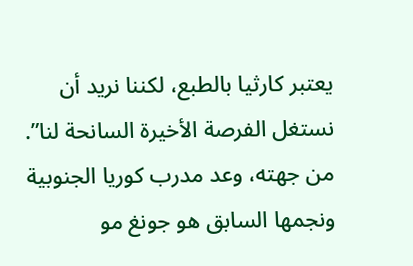يعتبر كارثيا بالطبع، لكننا نريد أن نستغل الفرصة الأخيرة السانحة لنا”.
من جهته، وعد مدرب كوريا الجنوبية ونجمها السابق هو جونغ مو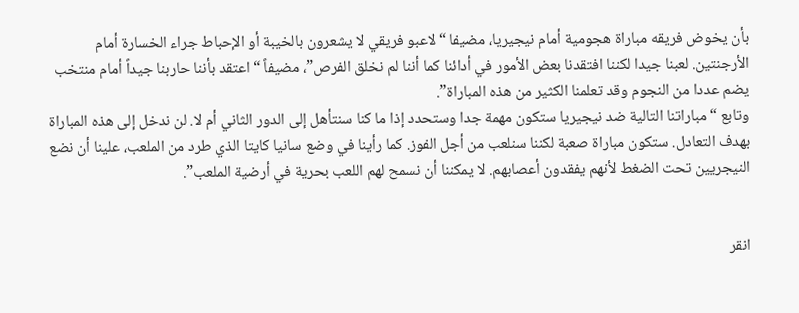بأن يخوض فريقه مباراة هجومية أمام نيجيريا، مضيفا “لاعبو فريقي لا يشعرون بالخيبة أو الإحباط جراء الخسارة أمام الأرجنتين. لعبنا جيدا لكننا افتقدنا بعض الأمور في أدائنا كما أننا لم نخلق الفرص”، مضيفاً “اعتقد بأننا حاربنا جيداً أمام منتخب يضم عددا من النجوم وقد تعلمنا الكثير من هذه المباراة”.
وتابع “مباراتنا التالية ضد نيجيريا ستكون مهمة جدا وستحدد إذا ما كنا سنتأهل إلى الدور الثاني أم لا. لن ندخل إلى هذه المباراة بهدف التعادل. ستكون مباراة صعبة لكننا سنلعب من أجل الفوز. كما رأينا في وضع سانيا كايتا الذي طرد من الملعب، علينا أن نضع النيجريين تحت الضغط لأنهم يفقدون أعصابهم. لا يمكننا أن نسمح لهم اللعب بحرية في أرضية الملعب”.


انقر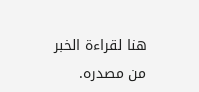هنا لقراءة الخبر من مصدره.